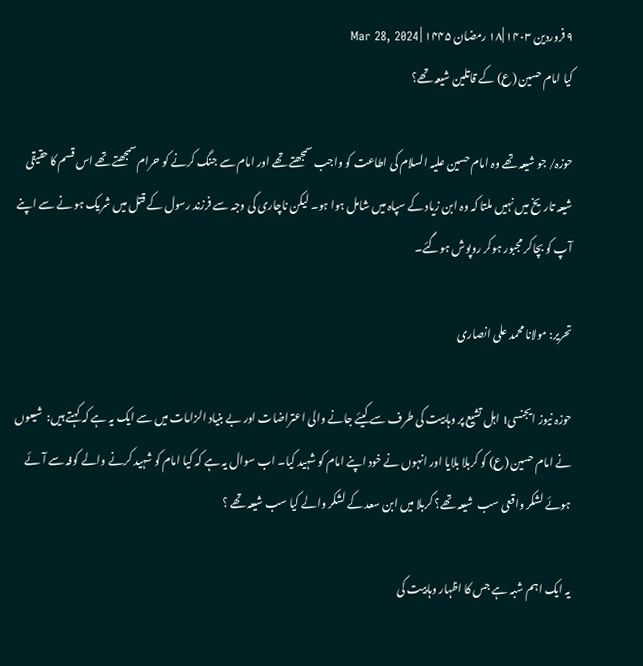۹ فروردین ۱۴۰۳ |۱۸ رمضان ۱۴۴۵ | Mar 28, 2024
کیا امام حسین (ع) کے قاتلین شیعہ تھے؟

حوزہ/ جو شیعہ تھے وہ امام حسین علیہ السلام کی اطاعت کو واجب سمجھتے تھے اور امام سے جنگ کرنے کو حرام سمجھتے تھے اس قسم کا حقیقی شیعہ تاریخ میں نہیں ملتا کہ وہ ابن زیاد کے سپاہ میں شامل ہوا ہو۔ لیکن ناچاری کی وجہ سے فرزند رسول کے قتل میں شریک ہو نے سے اپنے آپ کو بچاکر مجبور ہوکر روپوش ہوگئے۔

تحریر: مولانا محمد علی انصاری

حوزہ نیوز ایجنسی। اہل تشیع پر وہابیت کی طرف سے کیئے جانے والی اعتراضات اور بے بنیاد الزامات میں سے ایک یہ ہے کہ کہتے ہیں:  شیعوں  نے امام حسین (ع) کو کربلا بلایا اور انہوں نے خود اپنے امام کو شہید کیا۔ اب سوال یہ ہے کہ کیا امام کو شہید کرنے والے کوفہ سے آئے ہوئے لشکر واقعی سب  شیعہ تھے؟ کربلا میں ابن سعد کے لشکر والے کیا سب شیعہ تھے ؟

یہ ایک اہم شبہ ہے جس کا اظہار وہابیت کی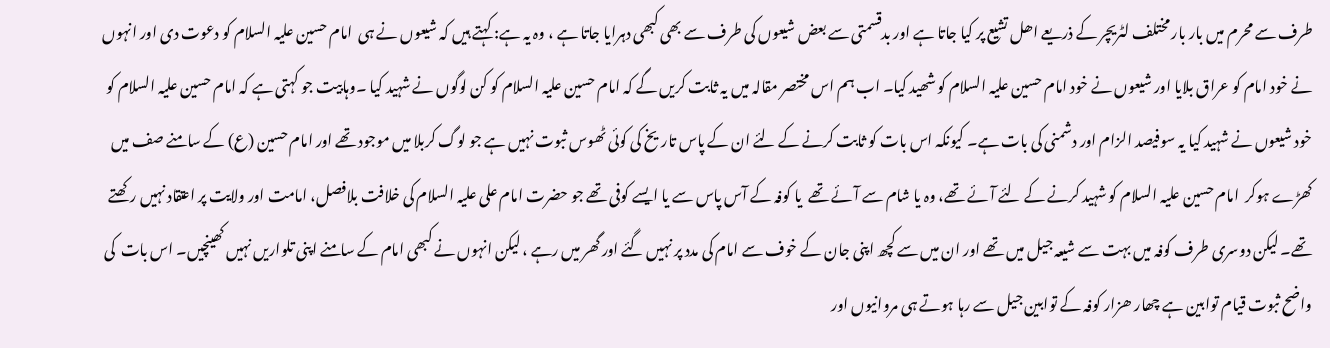طرف سے محرم میں بار بار مختلف لٹریچر کے ذریعے اھل تشیع پر کیا جاتا ہے اور بدقسمتی سے بعض شیعوں کی طرف سے بھی کبھی دہرایا جاتا ہے ، وہ یہ ہے: کہتے ہیں کہ شیعوں نے ہی  امام حسین علیہ السلام کو دعوت دی اور انہوں نے خود امام کو عراق بلایا اور شیعوں نے خود امام حسین علیہ السلام کو شھید کیا۔ اب ہم اس مختصر مقالہ میں یہ ثابت کریں گے کہ امام حسین علیہ السلام کو کن لوگوں نے شہید کیا ۔وہابیت جو کہتی ہے کہ امام حسین علیہ السلام کو خود شیعوں نے شہید کیا یہ سوفیصد الزام اور دشمنی کی بات ہے۔ کیونکہ اس بات کو ثابت کرنے کے لئے ان کے پاس تاریخ کی کوئی ٹھوس ثبوت نہیں ہے جو لوگ کربلا میں موجود تھے اور امام حسین (ع) کے سامنے صف میں کھڑے ہوکر  امام حسین علیہ السلام کو شہید کرنے کے لئے آئے تھے، وہ یا شام سے آئے تھے  یا کوفہ کے آس پاس سے یا ایسے کوفی تھے جو حضرت امام علی علیہ السلام کی خلافت بلافصل، امامت اور ولایت پر اعتقاد نہیں رکھتے تھے۔ لیکن دوسری طرف کوفہ میں بہت سے شیعہ جیل میں تھے اور ان میں سے کچھ اپنی جان کے خوف سے امام کی مدد پر نہیں گئے اور گھر میں رہے ، لیکن انہوں نے کبھی امام کے سامنے اپنی تلواریں نہیں کھینچیں۔ اس بات  کی واضح ثبوت قیام توابین ہے چھار ھزار کوفہ کے توابین جیل سے رہا ہوتے ہی مروانیوں اور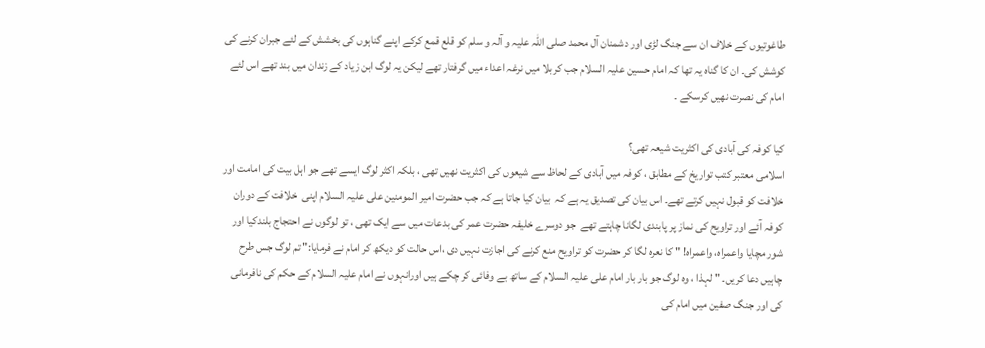طاغوتیوں کے خلاف ان سے جنگ لڑی اور دشمنان آل محمد صلی اللہ علیہ و آلہ و سلم کو قلع قمع کرکے اپنے گناہوں کی بخشش کے لئے جبران کرنے کی کوشش کی۔ ان کا گناہ یہ تھا کہ امام حسین علیہ السلام جب کربلا میں نرغہ اعداء میں گرفتار تھے لیکن یہ لوگ ابن زیاد کے زندان میں بند تھے اس لئے امام کی نصرت نھیں کرسکے ۔

کیا کوفہ کی آبادی کی اکثریت شیعہ تھی؟
اسلامی معتبر کتب تواریخ کے مطابق ، کوفہ میں آبادی کے لحاظ سے شیعوں کی اکثریت نھیں تھی ، بلکہ اکثر لوگ ایسے تھے جو اہل بیت کی امامت اور خلافت کو قبول نہیں کرتے تھے۔ اس بیان کی تصدیق یہ ہے کہ  بیان کیا جاتا ہے کہ جب حضرت امیر المومنین علی علیہ السلام اپنی  خلافت کے دوران  کوفہ آئے اور تراویح کی نماز پر پابندی لگانا چاہتے تھے  جو دوسرے خلیفہ حضرت عمر کی بدعات میں سے ایک تھی ، تو لوگوں نے احتجاج بلندکیا اور شور مچایا واعمراہ، واعمراہ! " کا نعرہ لگا کر حضرت کو تراویح منع کرنے کی اجازت نہیں دی ،اس حالت کو دیکھ کر امام نے فرمایا:" تم لوگ جس طرح چاہیں دعا کریں۔ " لہذا ، وہ لوگ جو بار بار امام علی علیہ السلام کے ساتھ بے وفائی کر چکے ہیں اورانہوں نے امام علیہ السلام کے حکم کی نافرمانی کی اور جنگ صفین میں امام کی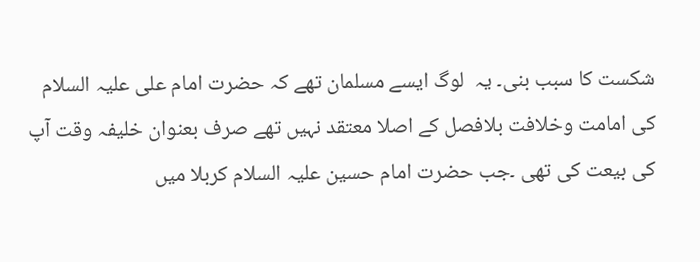شکست کا سبب بنی۔ یہ  لوگ ایسے مسلمان تھے کہ حضرت امام علی علیہ السلام کی امامت وخلافت بلافصل کے اصلا معتقد نہیں تھے صرف بعنوان خلیفہ وقت آپ کی بیعت کی تھی ۔جب حضرت امام حسین علیہ السلام کربلا میں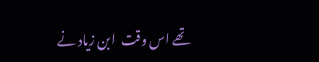تھے اس وقت  ابن زیاد نے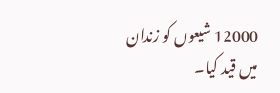12000 شیعوں کو زندان میں قید کیا۔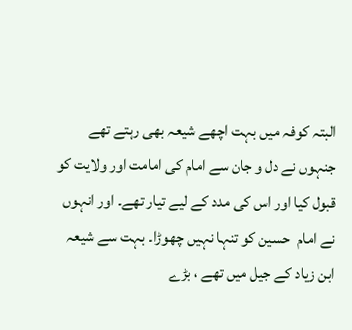البتہ کوفہ میں بہت اچھے شیعہ بھی رہتے تھے جنہوں نے دل و جان سے امام کی امامت اور ولایت کو قبول کیا اور اس کی مدد کے لیے تیار تھے۔ اور انہوں نے امام  حسین کو تنہا نہیں چھوڑا۔ بہت سے شیعہ ابن زیاد کے جیل میں تھے ، بڑے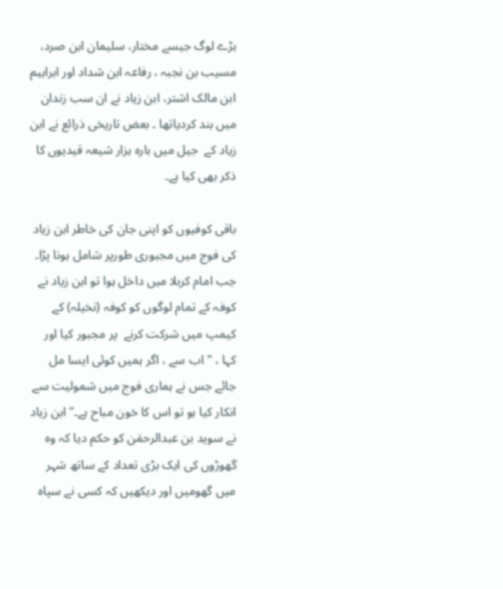بڑے لوگ جیسے مختار، سلیمان ابن صرد، مسیب بن نجبہ ، رفاعہ ابن شداد اور ابراہیم ابن مالک اشتر، ابن زیاد نے ان سب زندان میں بند کردیاتھا ۔ بعض تاریخی ذرائع نے ابن زیاد کے  جیل میں بارہ ہزار شیعہ قیدیوں کا ذکر بھی کیا ہے۔

باقی کوفیوں کو اپنی جان کی خاطر ابن زیاد کی فوج میں مجبوری طورپر شامل ہونا پڑا۔ جب امام کربلا میں داخل ہوا تو ابن زیاد نے کوفہ کے تمام لوگوں کو کوفہ (نخیلہ) کے کیمپ میں شرکت کرنے  پر مجبور کیا اور کہا ، "اب سے ، اگر ہمیں کوئی ایسا مل جائے جس نے ہماری فوج میں شمولیت سے انکار کیا ہو تو اس کا خون مباح ہے۔" ابن زیاد نے سوید بن عبدالرحمٰن کو حکم دیا کہ وہ گھوڑوں کی ایک بڑی تعداد کے ساتھ شہر میں گھومیں اور دیکھیں کہ کسی نے سپاہ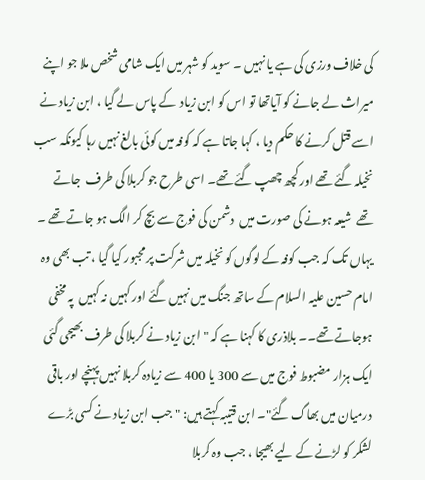کی خلاف ورزی کی ہے یا نہیں ۔ سوید کو شہر میں ایک شامی شخص ملا جو اپنے میراث لے جانے کو آیاتھا تو اس کو ابن زیاد  کے پاس لے گیا ، ابن زیاد نے اسے قتل کرنے کا حکم دیا ، کہا جاتا ہے کہ کوفہ میں کوئی بالغ نہیں رہا کیونکہ سب نخیلہ گئے تھے اور کچھ چھپ گئے تھے۔ اسی طرح جو کربلا کی طرف  جاتے تھے  شیعہ ہونے کی صورت میں  دشمن کی فوج سے بچ کر الگ ہو جاتے تھے ۔ یہاں تک کہ جب کوفہ کے لوگوں کو نخیلہ میں شرکت پر مجبور کیا گیا ، تب بھی وہ امام حسین علیہ السلام کے ساتھ جنگ میں نہیں گئے اور کہیں نہ کہیں  پہ مخفی ہوجاتے تھے۔۔ بلاذری کا کہنا ہے کہ "ابن زیاد نے کربلا کی طرف بھیجی گئی ایک ہزار مضبوط فوج میں سے 300 یا 400 سے زیادہ کربلا نہیں پہنچے اور باقی درمیان میں بھاگ گئے"۔ ابن قتیبہ کہتے ہیں: "جب ابن زیاد نے کسی بڑے لشکر کو لڑنے کے لیے بھیجا ، جب وہ کربلا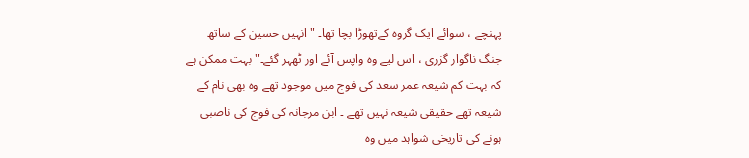پہنچے ، سوائے ایک گروہ کےتھوڑا بچا تھا۔ "انہیں حسین کے ساتھ جنگ ناگوار گزری ، اس لیے وہ واپس آئے اور ٹھہر گئے۔" بہت ممکن ہے کہ بہت کم شیعہ عمر سعد کی فوج میں موجود تھے وہ بھی نام کے شیعہ تھے حقیقی شیعہ نہیں تھے ۔ ابن مرجانہ کی فوج کی ناصبی ہونے کی تاریخی شواہد میں وہ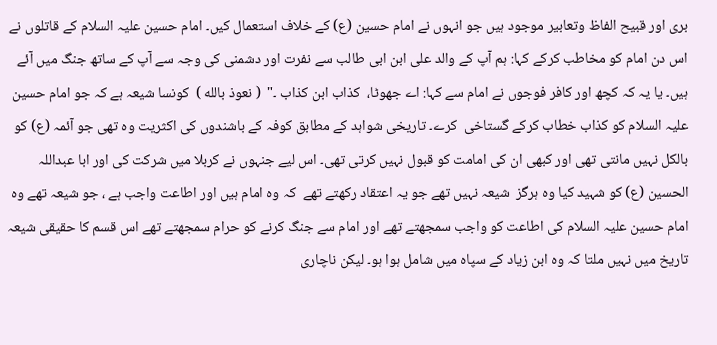بری اور قبیح الفاظ وتعابیر موجود ہیں جو انہوں نے امام حسین (ع) کے خلاف استعمال کیں۔ امام حسین علیہ السلام کے قاتلوں نے اس دن امام کو مخاطب کرکے کہا: ہم آپ کے والد علی ابن ابی طالب سے نفرت اور دشمنی کی وجہ سے آپ کے ساتھ جنگ میں آئے ہیں۔ یا یہ کہ کچھ اور کافر فوجوں نے امام سے کہا: اے جھوٹا،  كذاب ابن كذاب ۔"  ( نعوذ بالله )  کونسا شیعہ ہے کہ جو امام حسین علیہ السلام کو کذاب خطاب کرکے گستاخی  کرے۔ تاریخی شواہد کے مطابق کوفہ کے باشندوں کی اکثریت وہ تھی جو آئمہ (ع) کو بالکل نہیں مانتی تھی اور کبھی ان کی امامت کو قبول نہیں کرتی تھی۔ اس لیے جنہوں نے کربلا میں شرکت کی اور ابا عبداللہ الحسین (ع) کو شہید کیا وہ ہرگز  شیعہ نہیں تھے جو یہ اعتقاد رکھتے تھے  کہ وہ امام ہیں اور اطاعت واجب ہے ، جو شیعہ تھے وہ امام حسین علیہ السلام کی اطاعت کو واجب سمجھتے تھے اور امام سے جنگ کرنے کو حرام سمجھتے تھے اس قسم کا حقیقی شیعہ تاریخ میں نہیں ملتا کہ وہ ابن زیاد کے سپاہ میں شامل ہوا ہو۔ لیکن ناچاری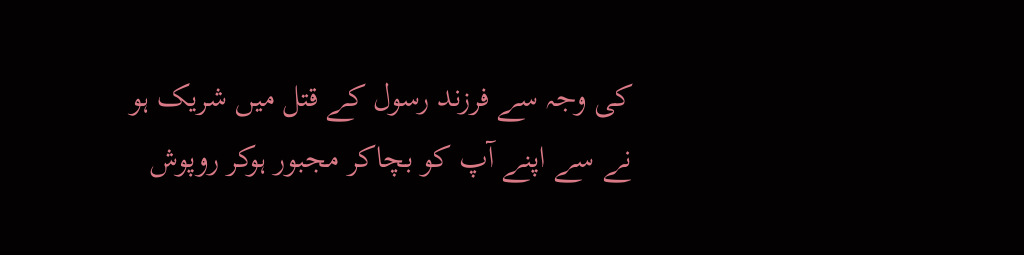کی وجہ سے فرزند رسول کے قتل میں شریک ہو نے سے اپنے آپ کو بچاکر مجبور ہوکر روپوش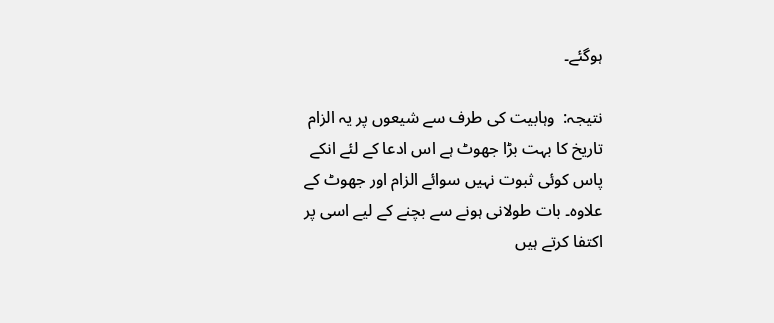ہوگئے۔

نتیجہ:  وہابیت کی طرف سے شیعوں پر یہ الزام تاریخ کا بہت بڑا جھوٹ ہے اس ادعا کے لئے انکے پاس کوئی ثبوت نہیں سوائے الزام اور جھوٹ کے علاوہ۔ بات طولانی ہونے سے بچنے کے لیے اسی پر اکتفا کرتے ہیں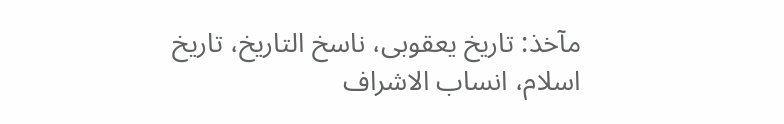مآخذ: تاریخ یعقوبی، ناسخ التاریخ، تاریخ اسلام، انساب الاشراف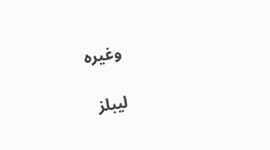وغیره

لیبلز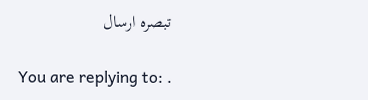تبصرہ ارسال

You are replying to: .